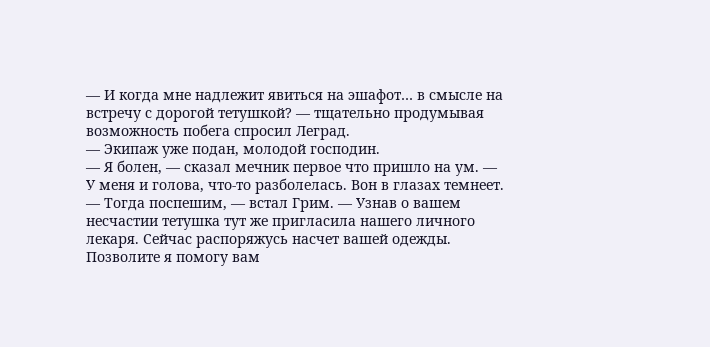— И когда мне надлежит явиться на эшафот… в смысле на встречу с дорогой тетушкой? — тщательно продумывая возможность побега спросил Леград.
— Экипаж уже подан, молодой господин.
— Я болен, — сказал мечник первое что пришло на ум. — У меня и голова, что-то разболелась. Вон в глазах темнеет.
— Тогда поспешим, — встал Грим. — Узнав о вашем несчастии тетушка тут же пригласила нашего личного лекаря. Сейчас распоряжусь насчет вашей одежды. Позволите я помогу вам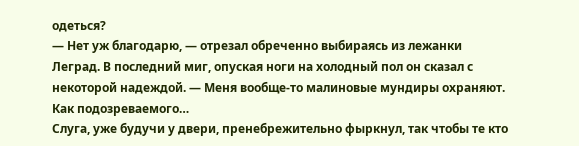одеться?
— Нет уж благодарю, — отрезал обреченно выбираясь из лежанки Леград. В последний миг, опуская ноги на холодный пол он сказал с некоторой надеждой. — Меня вообще-то малиновые мундиры охраняют. Как подозреваемого…
Слуга, уже будучи у двери, пренебрежительно фыркнул, так чтобы те кто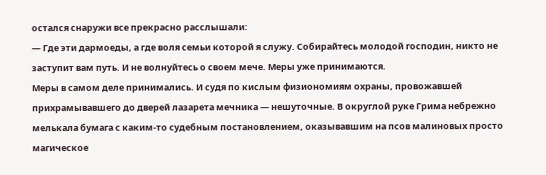остался снаружи все прекрасно расслышали:
— Где эти дармоеды, а где воля семьи которой я служу. Собирайтесь молодой господин, никто не заступит вам путь. И не волнуйтесь о своем мече. Меры уже принимаются.
Меры в самом деле принимались. И судя по кислым физиономиям охраны, провожавшей прихрамывавшего до дверей лазарета мечника — нешуточные. В округлой руке Грима небрежно мелькала бумага с каким-то судебным постановлением, оказывавшим на псов малиновых просто магическое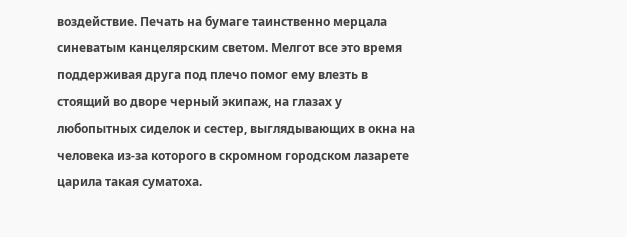воздействие. Печать на бумаге таинственно мерцала синеватым канцелярским светом. Мелгот все это время поддерживая друга под плечо помог ему влезть в стоящий во дворе черный экипаж, на глазах у любопытных сиделок и сестер, выглядывающих в окна на человека из-за которого в скромном городском лазарете царила такая суматоха.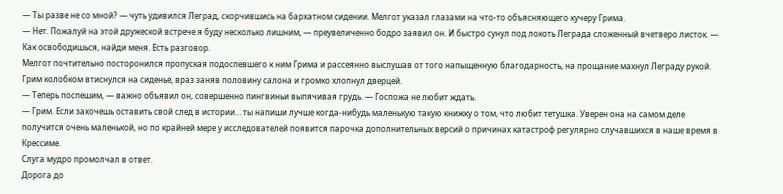— Ты разве не со мной? — чуть удивился Леград, скорчившись на бархатном сидении. Мелгот указал глазами на что-то объясняющего кучеру Грима.
— Нет. Пожалуй на этой дружеской встрече я буду несколько лишним, — преувеличенно бодро заявил он. И быстро сунул под локоть Леграда сложенный вчетверо листок. — Как освободишься, найди меня. Есть разговор.
Мелгот почтительно посторонился пропуская подоспевшего к ним Грима и рассеянно выслушав от того напыщенную благодарность, на прощание махнул Леграду рукой. Грим колобком втиснулся на сиденье, враз заняв половину салона и громко хлопнул дверцей.
— Теперь поспешим, — важно объявил он, совершенно пингвиньи выпячивая грудь. — Госпожа не любит ждать.
— Грим. Если захочешь оставить свой след в истории… ты напиши лучше когда-нибудь маленькую такую книжку о том, что любит тетушка. Уверен она на самом деле получится очень маленькой, но по крайней мере у исследователей появится парочка дополнительных версий о причинах катастроф регулярно случавшихся в наше время в Крессиме.
Слуга мудро промолчал в ответ.
Дорога до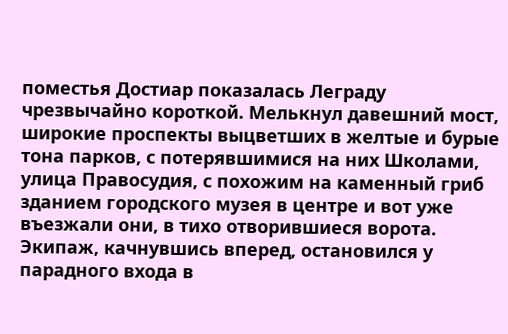поместья Достиар показалась Леграду чрезвычайно короткой. Мелькнул давешний мост, широкие проспекты выцветших в желтые и бурые тона парков, с потерявшимися на них Школами, улица Правосудия, с похожим на каменный гриб зданием городского музея в центре и вот уже въезжали они, в тихо отворившиеся ворота. Экипаж, качнувшись вперед, остановился у парадного входа в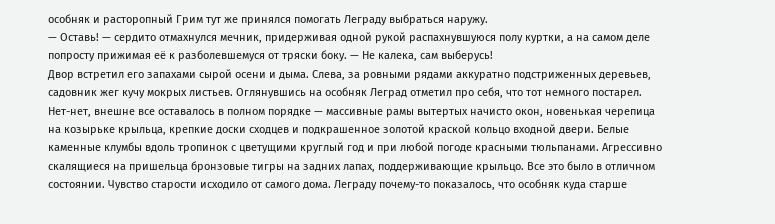особняк и расторопный Грим тут же принялся помогать Леграду выбраться наружу.
— Оставь! — сердито отмахнулся мечник, придерживая одной рукой распахнувшуюся полу куртки, а на самом деле попросту прижимая её к разболевшемуся от тряски боку. — Не калека, сам выберусь!
Двор встретил его запахами сырой осени и дыма. Слева, за ровными рядами аккуратно подстриженных деревьев, садовник жег кучу мокрых листьев. Оглянувшись на особняк Леград отметил про себя, что тот немного постарел. Нет-нет, внешне все оставалось в полном порядке — массивные рамы вытертых начисто окон, новенькая черепица на козырьке крыльца, крепкие доски сходцев и подкрашенное золотой краской кольцо входной двери. Белые каменные клумбы вдоль тропинок с цветущими круглый год и при любой погоде красными тюльпанами. Агрессивно скалящиеся на пришельца бронзовые тигры на задних лапах, поддерживающие крыльцо. Все это было в отличном состоянии. Чувство старости исходило от самого дома. Леграду почему-то показалось, что особняк куда старше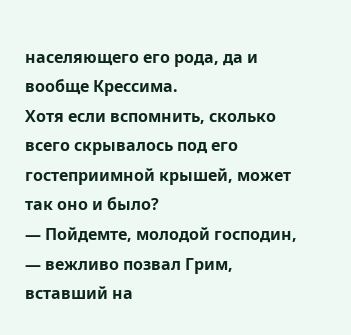населяющего его рода, да и вообще Крессима.
Хотя если вспомнить, сколько всего скрывалось под его гостеприимной крышей, может так оно и было?
— Пойдемте, молодой господин, — вежливо позвал Грим, вставший на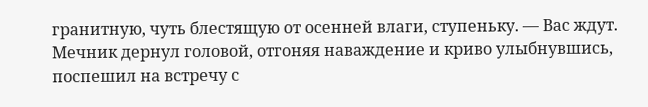гранитную, чуть блестящую от осенней влаги, ступеньку. — Вас ждут.
Мечник дернул головой, отгоняя наваждение и криво улыбнувшись, поспешил на встречу с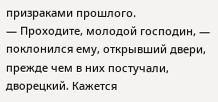призраками прошлого.
— Проходите, молодой господин, — поклонился ему, открывший двери, прежде чем в них постучали, дворецкий. Кажется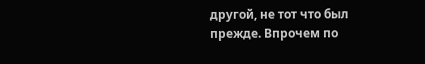другой, не тот что был прежде. Впрочем по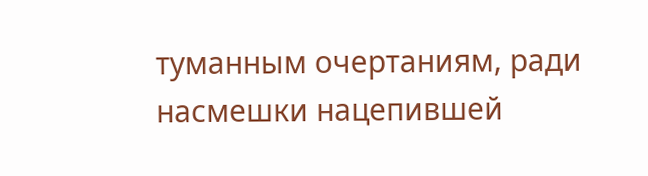туманным очертаниям, ради насмешки нацепившей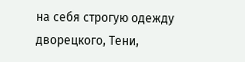на себя строгую одежду дворецкого, Тени,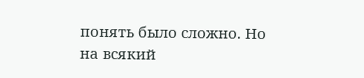понять было сложно. Но на всякий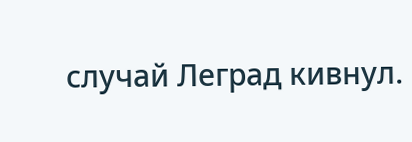случай Леград кивнул.